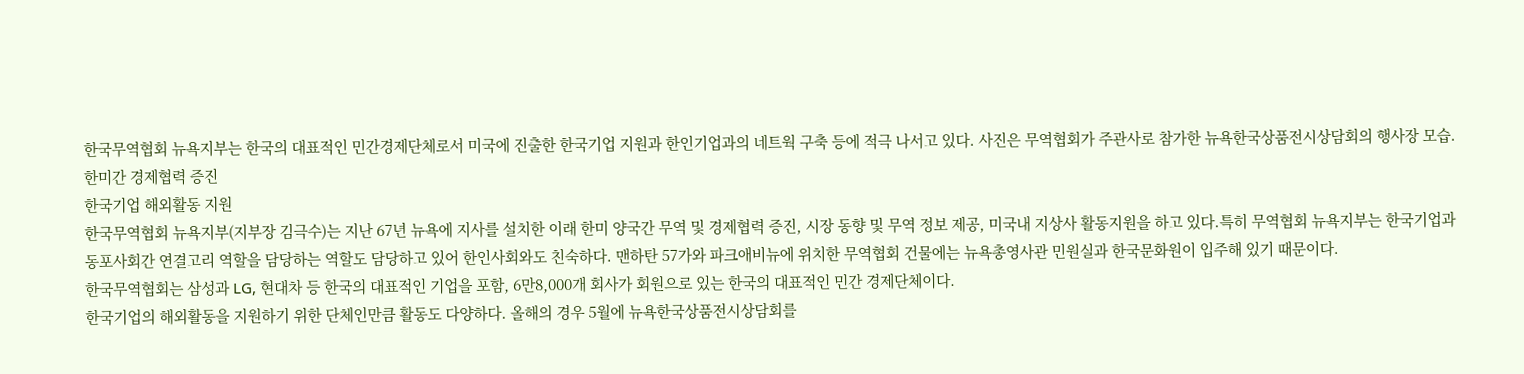한국무역협회 뉴욕지부는 한국의 대표적인 민간경제단체로서 미국에 진출한 한국기업 지원과 한인기업과의 네트웍 구축 등에 적극 나서고 있다. 사진은 무역협회가 주관사로 참가한 뉴욕한국상품전시상담회의 행사장 모습.
한미간 경제협력 증진
한국기업 해외활동 지원
한국무역협회 뉴욕지부(지부장 김극수)는 지난 67년 뉴욕에 지사를 설치한 이래 한미 양국간 무역 및 경제협력 증진, 시장 동향 및 무역 정보 제공, 미국내 지상사 활동지원을 하고 있다.특히 무역협회 뉴욕지부는 한국기업과 동포사회간 연결고리 역할을 담당하는 역할도 담당하고 있어 한인사회와도 친숙하다. 맨하탄 57가와 파크애비뉴에 위치한 무역협회 건물에는 뉴욕총영사관 민원실과 한국문화원이 입주해 있기 때문이다.
한국무역협회는 삼성과 LG, 현대차 등 한국의 대표적인 기업을 포함, 6만8,000개 회사가 회원으로 있는 한국의 대표적인 민간 경제단체이다.
한국기업의 해외활동을 지원하기 위한 단체인만큼 활동도 다양하다. 올해의 경우 5월에 뉴욕한국상품전시상담회를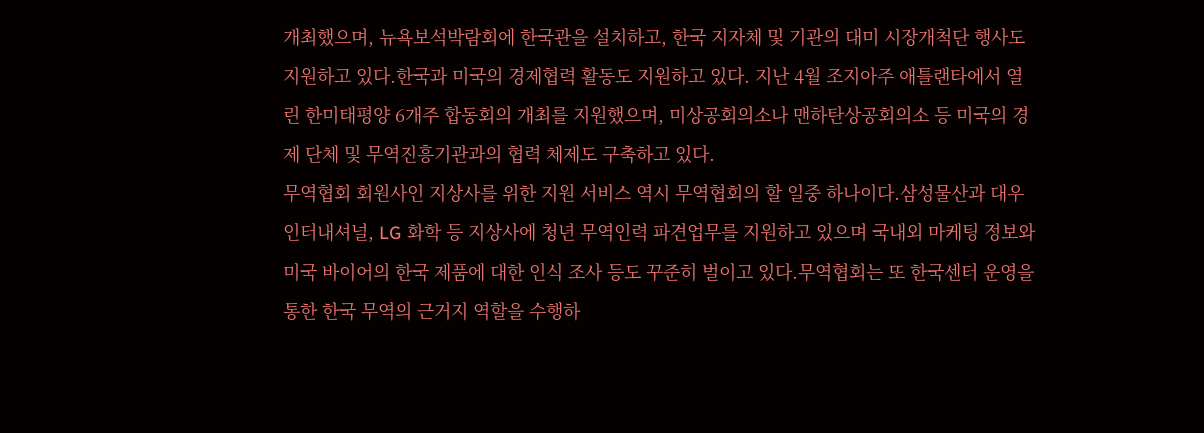개최했으며, 뉴욕보석박람회에 한국관을 설치하고, 한국 지자체 및 기관의 대미 시장개척단 행사도 지원하고 있다.한국과 미국의 경제협력 활동도 지원하고 있다. 지난 4월 조지아주 애틀랜타에서 열린 한미태평양 6개주 합동회의 개최를 지원했으며, 미상공회의소나 맨하탄상공회의소 등 미국의 경제 단체 및 무역진흥기관과의 협력 체제도 구축하고 있다.
무역협회 회원사인 지상사를 위한 지원 서비스 역시 무역협회의 할 일중 하나이다.삼성물산과 대우인터내셔널, LG 화학 등 지상사에 청년 무역인력 파견업무를 지원하고 있으며 국내외 마케팅 정보와 미국 바이어의 한국 제품에 대한 인식 조사 등도 꾸준히 벌이고 있다.무역협회는 또 한국센터 운영을 통한 한국 무역의 근거지 역할을 수행하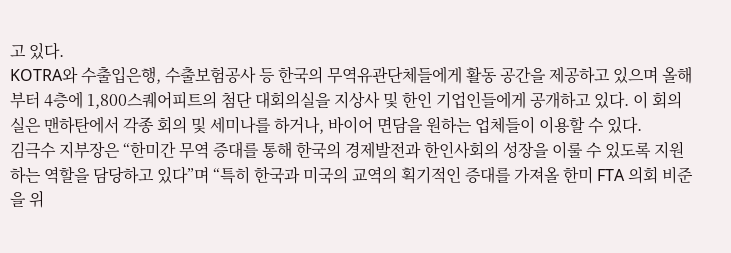고 있다.
KOTRA와 수출입은행, 수출보험공사 등 한국의 무역유관단체들에게 활동 공간을 제공하고 있으며 올해부터 4층에 1,800스퀘어피트의 첨단 대회의실을 지상사 및 한인 기업인들에게 공개하고 있다. 이 회의실은 맨하탄에서 각종 회의 및 세미나를 하거나, 바이어 면담을 원하는 업체들이 이용할 수 있다.
김극수 지부장은 “한미간 무역 증대를 통해 한국의 경제발전과 한인사회의 성장을 이룰 수 있도록 지원하는 역할을 담당하고 있다”며 “특히 한국과 미국의 교역의 획기적인 증대를 가져올 한미 FTA 의회 비준을 위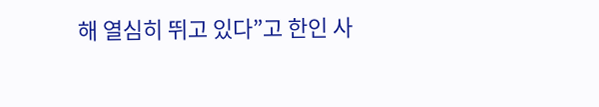해 열심히 뛰고 있다”고 한인 사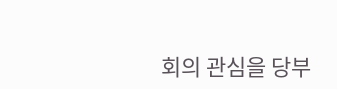회의 관심을 당부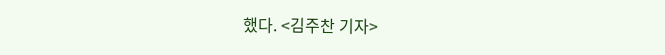했다. <김주찬 기자>